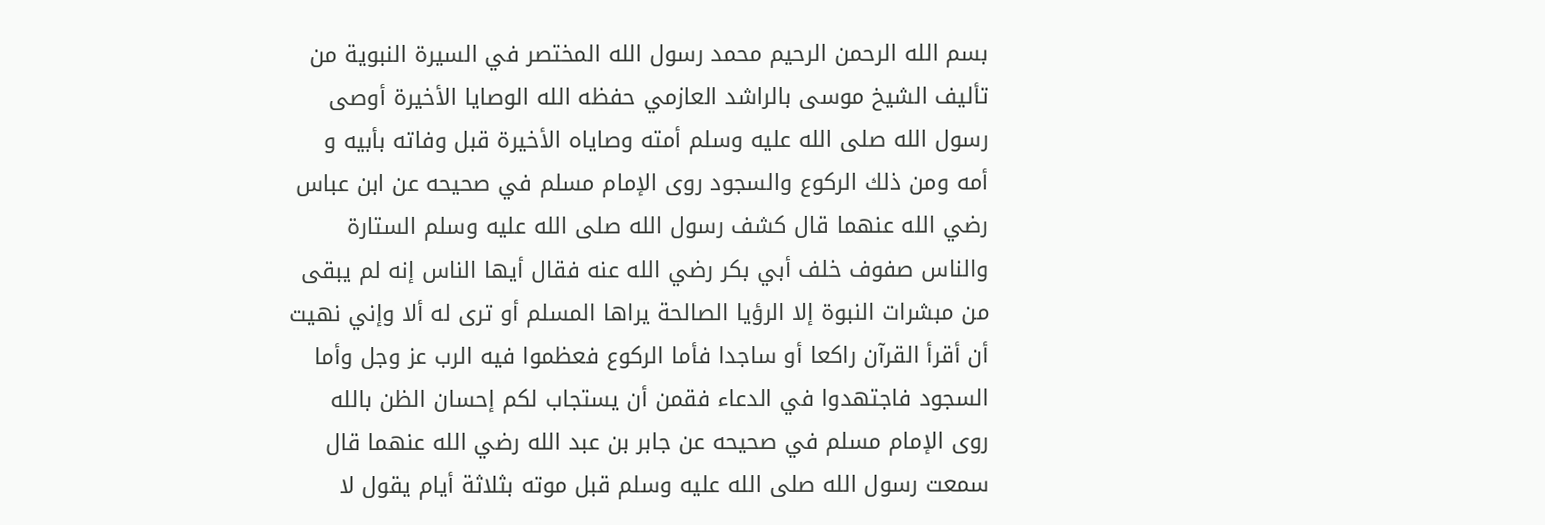بسم الله الرحمن الرحيم محمد رسول الله المختصر في السيرة النبوية من تأليف الشيخ موسى بالراشد العازمي حفظه الله الوصايا الأخيرة أوصى رسول الله صلى الله عليه وسلم أمته وصاياه الأخيرة قبل وفاته بأبيه و أمه ومن ذلك الركوع والسجود روى الإمام مسلم في صحيحه عن ابن عباس رضي الله عنهما قال كشف رسول الله صلى الله عليه وسلم الستارة والناس صفوف خلف أبي بكر رضي الله عنه فقال أيها الناس إنه لم يبقى من مبشرات النبوة إلا الرؤيا الصالحة يراها المسلم أو ترى له ألا وإني نهيت أن أقرأ القرآن راكعا أو ساجدا فأما الركوع فعظموا فيه الرب عز وجل وأما السجود فاجتهدوا في الدعاء فقمن أن يستجاب لكم إحسان الظن بالله روى الإمام مسلم في صحيحه عن جابر بن عبد الله رضي الله عنهما قال سمعت رسول الله صلى الله عليه وسلم قبل موته بثلاثة أيام يقول لا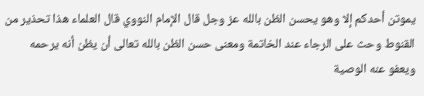يموتن أحدكم إلا وهو يحسن الظن بالله عز وجل قال الإمام النووي قال العلماء هذا تحذير من القنوط وحث على الرجاء عند الخاتمة ومعنى حسن الظن بالله تعالى أن يظن أنه يرحمه ويعفو عنه الوصية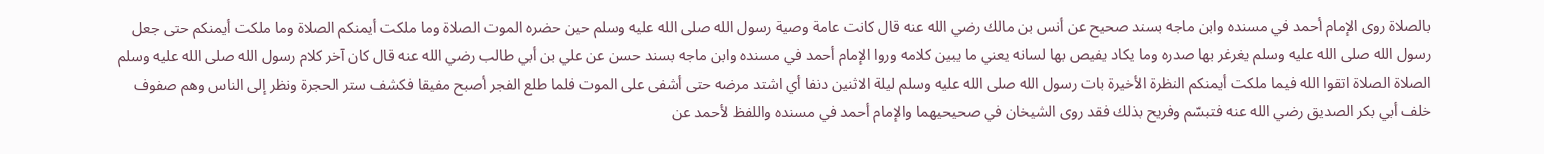بالصلاة روى الإمام أحمد في مسنده وابن ماجه بسند صحيح عن أنس بن مالك رضي الله عنه قال كانت عامة وصية رسول الله صلى الله عليه وسلم حين حضره الموت الصلاة وما ملكت أيمنكم الصلاة وما ملكت أيمنكم حتى جعل رسول الله صلى الله عليه وسلم يغرغر بها صدره وما يكاد يفيص بها لسانه يعني ما يبين كلامه وروا الإمام أحمد في مسنده وابن ماجه بسند حسن عن علي بن أبي طالب رضي الله عنه قال كان آخر كلام رسول الله صلى الله عليه وسلم الصلاة الصلاة اتقوا الله فيما ملكت أيمنكم النظرة الأخيرة بات رسول الله صلى الله عليه وسلم ليلة الاثنين دنفا أي اشتد مرضه حتى أشفى على الموت فلما طلع الفجر أصبح مفيقا فكشف ستر الحجرة ونظر إلى الناس وهم صفوف خلف أبي بكر الصديق رضي الله عنه فتبسّم وفريح بذلك فقد روى الشيخان في صحيحيهما والإمام أحمد في مسنده واللفظ لأحمد عن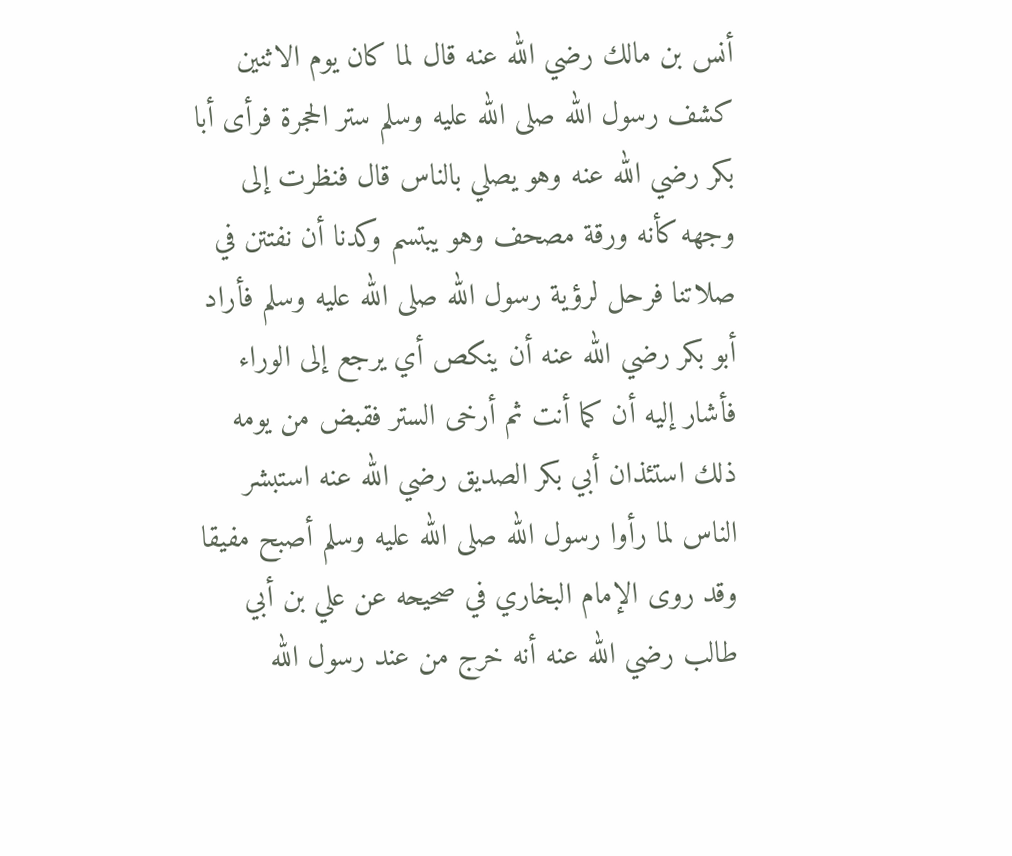أنس بن مالك رضي الله عنه قال لما كان يوم الاثنين كشف رسول الله صلى الله عليه وسلم ستر الحجرة فرأى أبا بكر رضي الله عنه وهو يصلي بالناس قال فنظرت إلى وجهه كأنه ورقة مصحف وهو يبتسم وكدنا أن نفتتن في صلاتنا فرحل لرؤية رسول الله صلى الله عليه وسلم فأراد أبو بكر رضي الله عنه أن ينكص أي يرجع إلى الوراء فأشار إليه أن كما أنت ثم أرخى الستر فقبض من يومه ذلك استئذان أبي بكر الصديق رضي الله عنه استبشر الناس لما رأوا رسول الله صلى الله عليه وسلم أصبح مفيقا وقد روى الإمام البخاري في صحيحه عن علي بن أبي طالب رضي الله عنه أنه خرج من عند رسول الله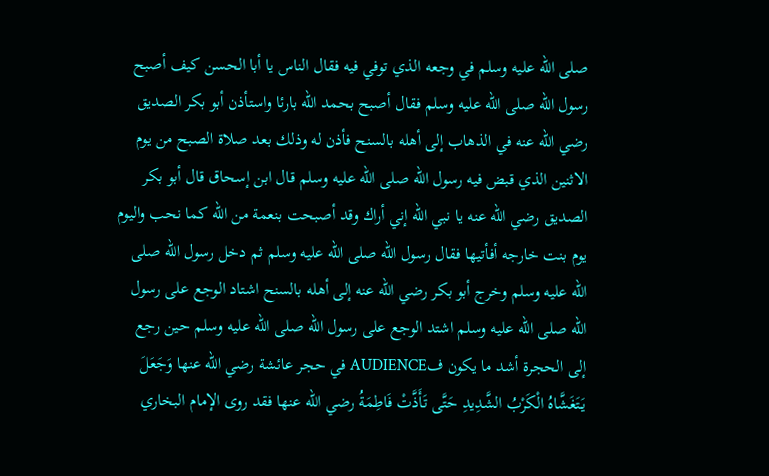صلى الله عليه وسلم في وجعه الذي توفي فيه فقال الناس يا أبا الحسن كيف أصبح رسول الله صلى الله عليه وسلم فقال أصبح بحمد الله بارئا واستأذن أبو بكر الصديق رضي الله عنه في الذهاب إلى أهله بالسنح فأذن له وذلك بعد صلاة الصبح من يوم الاثنين الذي قبض فيه رسول الله صلى الله عليه وسلم قال ابن إسحاق قال أبو بكر الصديق رضي الله عنه يا نبي الله إني أراك وقد أصبحت بنعمة من الله كما نحب واليوم يوم بنت خارجه أفأتيها فقال رسول الله صلى الله عليه وسلم ثم دخل رسول الله صلى الله عليه وسلم وخرج أبو بكر رضي الله عنه إلى أهله بالسنح اشتاد الوجع على رسول الله صلى الله عليه وسلم اشتد الوجع على رسول الله صلى الله عليه وسلم حين رجع إلى الحجرة أشد ما يكون فAUDIENCE في حجر عائشة رضي الله عنها وَجَعَلَ يَتَغَشَّاهُ الْكَرْبُ الشَّدِيدِ حَتَّى تَأَذَّتْ فَاطِمَةُ رضي الله عنها فقد روى الإمام البخاري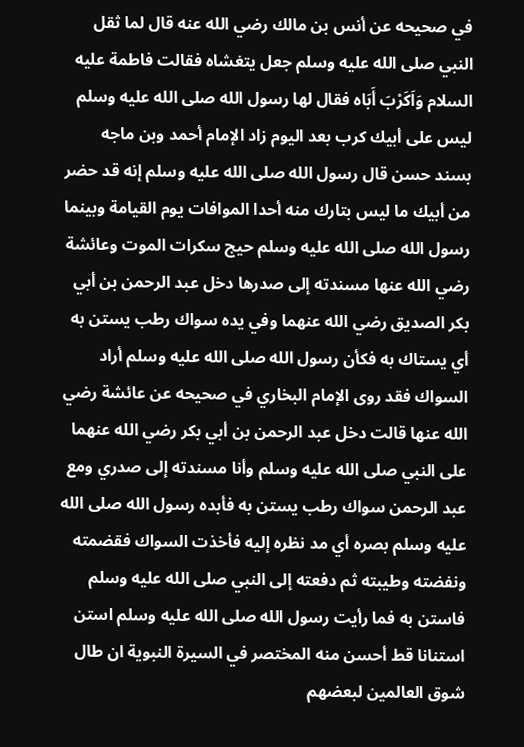في صحيحه عن أنس بن مالك رضي الله عنه قال لما ثقل النبي صلى الله عليه وسلم جعل يتغشاه فقالت فاطمة عليه السلام وَاَكَرْبَ أَبَاه فقال لها رسول الله صلى الله عليه وسلم ليس على أبيك كرب بعد اليوم زاد الإمام أحمد وبن ماجه بسند حسن قال رسول الله صلى الله عليه وسلم إنه قد حضر من أبيك ما ليس بتارك منه أحدا الموافات يوم القيامة وبينما رسول الله صلى الله عليه وسلم حيج سكرات الموت وعائشة رضي الله عنها مسندته إلى صدرها دخل عبد الرحمن بن أبي بكر الصديق رضي الله عنهما وفي يده سواك رطب يستن به أي يستاك به فكأن رسول الله صلى الله عليه وسلم أراد السواك فقد روى الإمام البخاري في صحيحه عن عائشة رضي الله عنها قالت دخل عبد الرحمن بن أبي بكر رضي الله عنهما على النبي صلى الله عليه وسلم وأنا مسندته إلى صدري ومع عبد الرحمن سواك رطب يستن به فأبده رسول الله صلى الله عليه وسلم بصره أي مد نظره إليه فأخذت السواك فقضمته ونفضته وطيبته ثم دفعته إلى النبي صلى الله عليه وسلم فاستن به فما رأيت رسول الله صلى الله عليه وسلم استن استنانا قط أحسن منه المختصر في السيرة النبوية ان طال شوق العالمين لبعضهم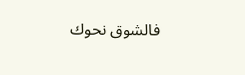فالشوق نحوك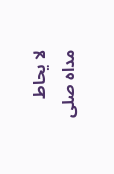لا يحاط مداه صلى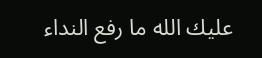عليك الله ما رفع النداء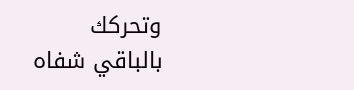وتحركك بالباقي شفاه